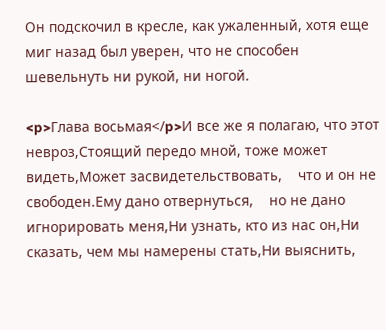Он подскочил в кресле, как ужаленный, хотя еще миг назад был уверен, что не способен шевельнуть ни рукой, ни ногой.

<p>Глава восьмая</p>И все же я полагаю, что этот невроз,Стоящий передо мной, тоже может видеть,Может засвидетельствовать,    что и он не свободен.Ему дано отвернуться,    но не дано игнорировать меня,Ни узнать, кто из нас он,Ни сказать, чем мы намерены стать,Ни выяснить,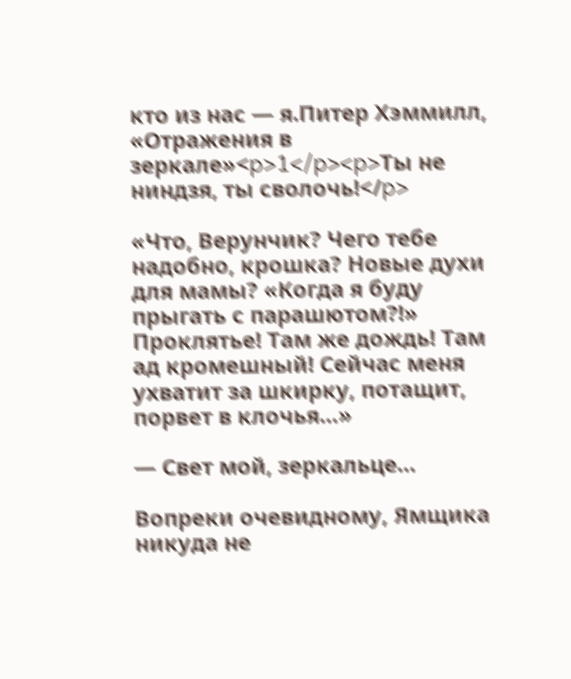кто из нас — я.Питер Хэммилл, «Отражения в зеркале»<p>1</p><p>Ты не ниндзя, ты сволочь!</p>

«Что, Верунчик? Чего тебе надобно, крошка? Новые духи для мамы? «Когда я буду прыгать с парашютом?!» Проклятье! Там же дождь! Там ад кромешный! Сейчас меня ухватит за шкирку, потащит, порвет в клочья…»

— Свет мой, зеркальце…

Вопреки очевидному, Ямщика никуда не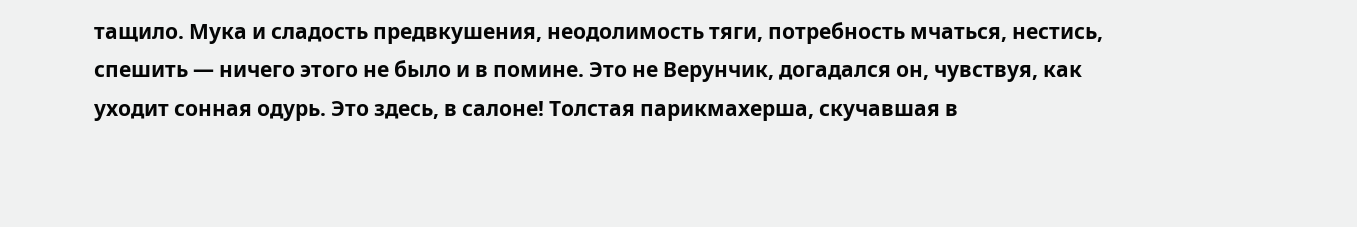тащило. Мука и сладость предвкушения, неодолимость тяги, потребность мчаться, нестись, спешить — ничего этого не было и в помине. Это не Верунчик, догадался он, чувствуя, как уходит сонная одурь. Это здесь, в салоне! Толстая парикмахерша, скучавшая в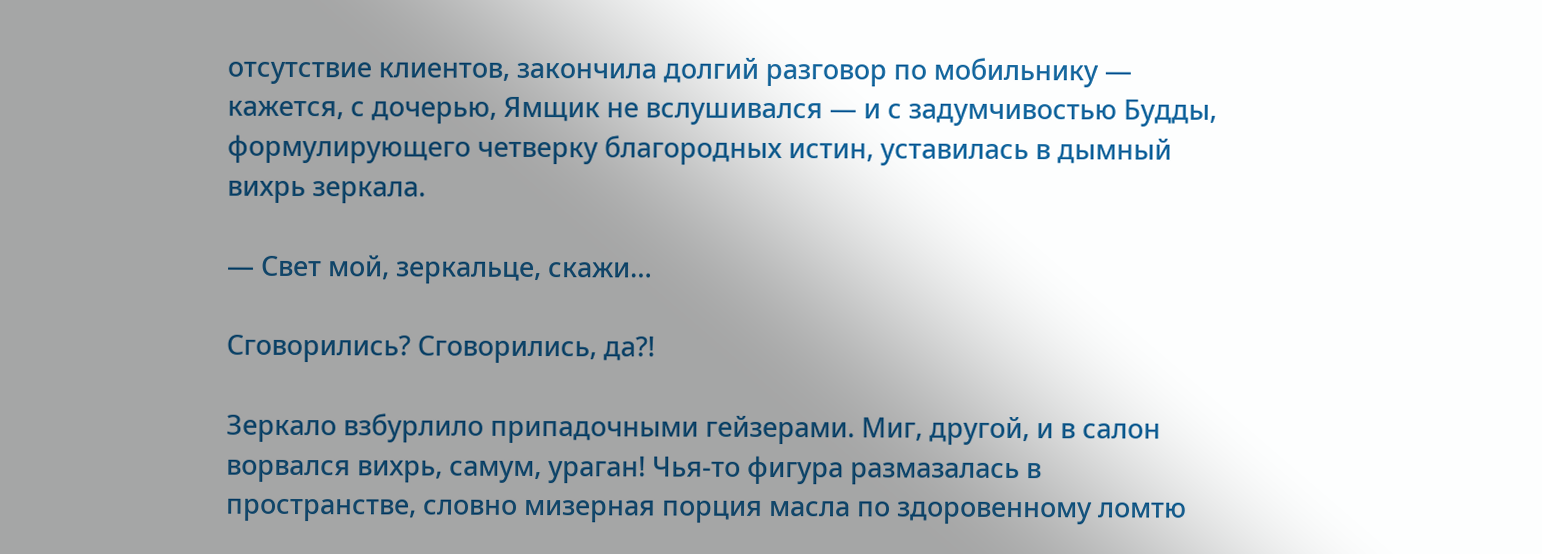отсутствие клиентов, закончила долгий разговор по мобильнику — кажется, с дочерью, Ямщик не вслушивался — и с задумчивостью Будды, формулирующего четверку благородных истин, уставилась в дымный вихрь зеркала.

— Свет мой, зеркальце, скажи…

Сговорились? Сговорились, да?!

Зеркало взбурлило припадочными гейзерами. Миг, другой, и в салон ворвался вихрь, самум, ураган! Чья-то фигура размазалась в пространстве, словно мизерная порция масла по здоровенному ломтю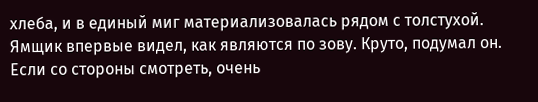хлеба, и в единый миг материализовалась рядом с толстухой. Ямщик впервые видел, как являются по зову. Круто, подумал он. Если со стороны смотреть, очень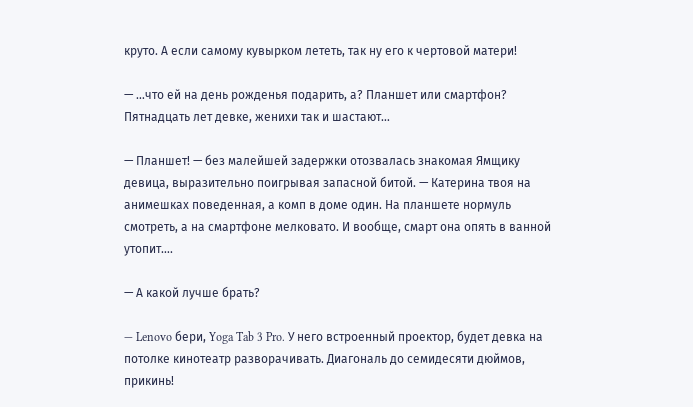круто. А если самому кувырком лететь, так ну его к чертовой матери!

— …что ей на день рожденья подарить, а? Планшет или смартфон? Пятнадцать лет девке, женихи так и шастают…

— Планшет! — без малейшей задержки отозвалась знакомая Ямщику девица, выразительно поигрывая запасной битой. — Катерина твоя на анимешках поведенная, а комп в доме один. На планшете нормуль смотреть, а на смартфоне мелковато. И вообще, смарт она опять в ванной утопит….

— А какой лучше брать?

— Lenovo бери, Yoga Tab 3 Pro. У него встроенный проектор, будет девка на потолке кинотеатр разворачивать. Диагональ до семидесяти дюймов, прикинь!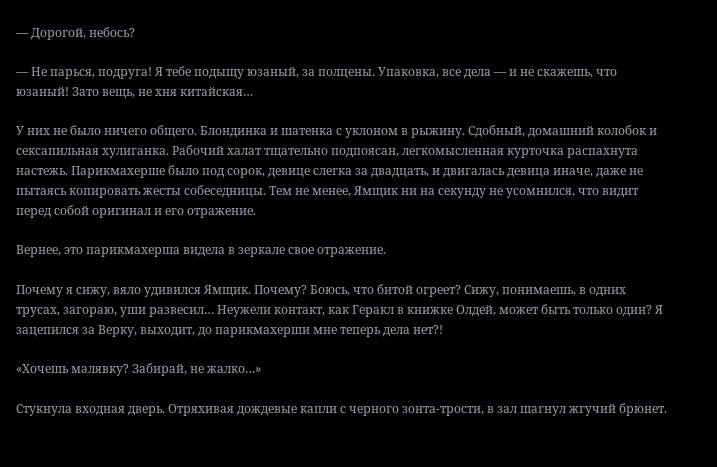— Дорогой, небось?

— Не парься, подруга! Я тебе подыщу юзаный, за полцены. Упаковка, все дела — и не скажешь, что юзаный! Зато вещь, не хня китайская…

У них не было ничего общего. Блондинка и шатенка с уклоном в рыжину. Сдобный, домашний колобок и сексапильная хулиганка. Рабочий халат тщательно подпоясан, легкомысленная курточка распахнута настежь. Парикмахерше было под сорок, девице слегка за двадцать, и двигалась девица иначе, даже не пытаясь копировать жесты собеседницы. Тем не менее, Ямщик ни на секунду не усомнился, что видит перед собой оригинал и его отражение.

Вернее, это парикмахерша видела в зеркале свое отражение.

Почему я сижу, вяло удивился Ямщик. Почему? Боюсь, что битой огреет? Сижу, понимаешь, в одних трусах, загораю, уши развесил… Неужели контакт, как Геракл в книжке Олдей, может быть только один? Я зацепился за Верку, выходит, до парикмахерши мне теперь дела нет?!

«Хочешь малявку? Забирай, не жалко…»

Стукнула входная дверь. Отряхивая дождевые капли с черного зонта-трости, в зал шагнул жгучий брюнет.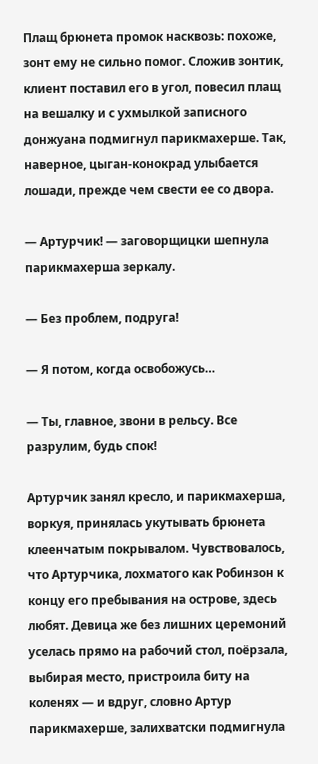Плащ брюнета промок насквозь: похоже, зонт ему не сильно помог. Сложив зонтик, клиент поставил его в угол, повесил плащ на вешалку и с ухмылкой записного донжуана подмигнул парикмахерше. Так, наверное, цыган-конокрад улыбается лошади, прежде чем свести ее со двора.

— Артурчик! — заговорщицки шепнула парикмахерша зеркалу.

— Без проблем, подруга!

— Я потом, когда освобожусь…

— Ты, главное, звони в рельсу. Все разрулим, будь спок!

Артурчик занял кресло, и парикмахерша, воркуя, принялась укутывать брюнета клеенчатым покрывалом. Чувствовалось, что Артурчика, лохматого как Робинзон к концу его пребывания на острове, здесь любят. Девица же без лишних церемоний уселась прямо на рабочий стол, поёрзала, выбирая место, пристроила биту на коленях — и вдруг, словно Артур парикмахерше, залихватски подмигнула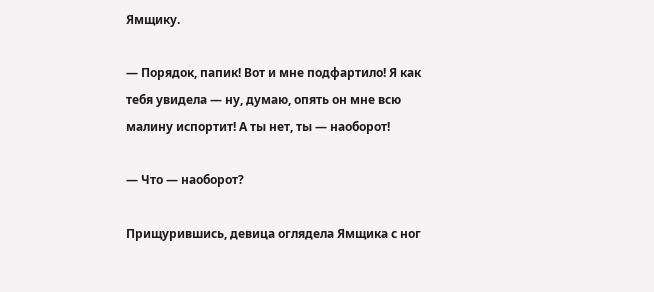Ямщику.

— Порядок, папик! Вот и мне подфартило! Я как тебя увидела — ну, думаю, опять он мне всю малину испортит! А ты нет, ты — наоборот!

— Что — наоборот?

Прищурившись, девица оглядела Ямщика с ног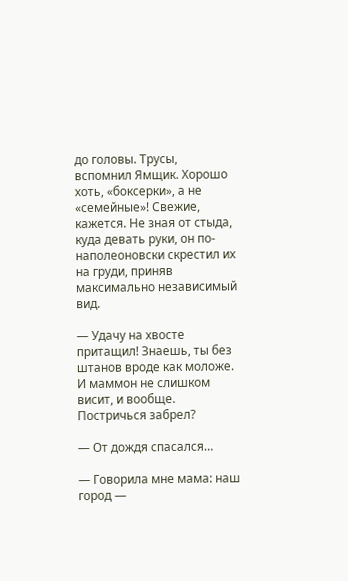до головы. Трусы, вспомнил Ямщик. Хорошо хоть, «боксерки», а не «семейные»! Свежие, кажется. Не зная от стыда, куда девать руки, он по-наполеоновски скрестил их на груди, приняв максимально независимый вид.

— Удачу на хвосте притащил! Знаешь, ты без штанов вроде как моложе. И маммон не слишком висит, и вообще. Постричься забрел?

— От дождя спасался…

— Говорила мне мама: наш город —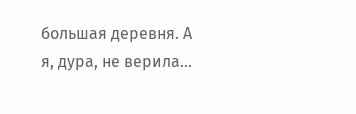большая деревня. А я, дура, не верила…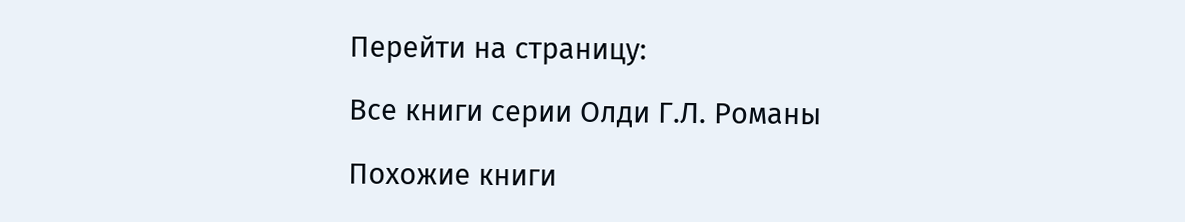Перейти на страницу:

Все книги серии Олди Г.Л. Романы

Похожие книги